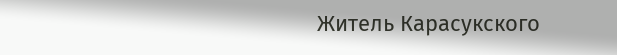Житель Карасукского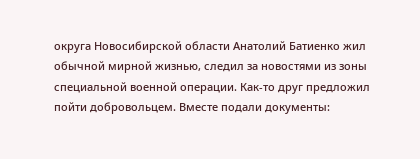округа Новосибирской области Анатолий Батиенко жил обычной мирной жизнью, следил за новостями из зоны специальной военной операции. Как-то друг предложил пойти добровольцем. Вместе подали документы: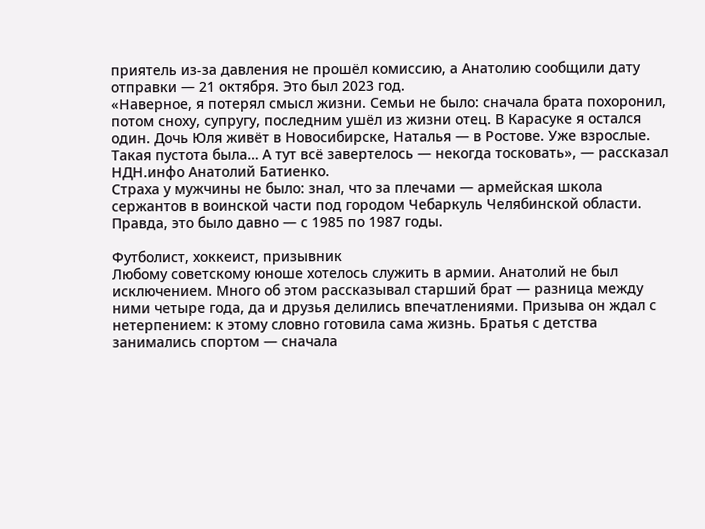приятель из-за давления не прошёл комиссию, а Анатолию сообщили дату отправки — 21 октября. Это был 2023 год.
«Наверное, я потерял смысл жизни. Семьи не было: сначала брата похоронил, потом сноху, супругу, последним ушёл из жизни отец. В Карасуке я остался один. Дочь Юля живёт в Новосибирске, Наталья — в Ростове. Уже взрослые. Такая пустота была… А тут всё завертелось — некогда тосковать», — рассказал НДН.инфо Анатолий Батиенко.
Страха у мужчины не было: знал, что за плечами — армейская школа сержантов в воинской части под городом Чебаркуль Челябинской области. Правда, это было давно — с 1985 по 1987 годы.

Футболист, хоккеист, призывник
Любому советскому юноше хотелось служить в армии. Анатолий не был исключением. Много об этом рассказывал старший брат — разница между ними четыре года, да и друзья делились впечатлениями. Призыва он ждал с нетерпением: к этому словно готовила сама жизнь. Братья с детства занимались спортом — сначала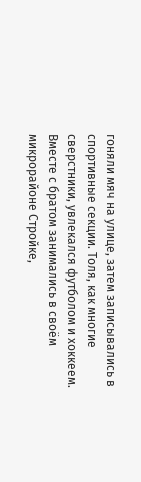гоняли мяч на улице, затем записывались в спортивные секции. Толя, как многие сверстники, увлекался футболом и хоккеем. Вместе с братом занимались в своём микрорайоне Стройке,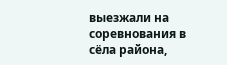выезжали на соревнования в сёла района,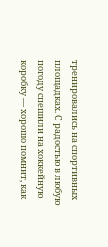тренировались на спортивных площадках. С радостью в любую погоду спешили на хоккейную коробку — хорошо помнит, как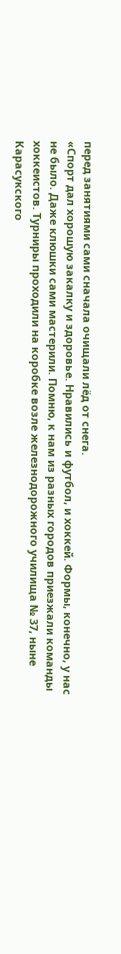перед занятиями сами сначала очищали лёд от снега.
«Спорт дал хорошую закалку и здоровье. Нравились и футбол, и хоккей. Формы, конечно, у нас не было. Даже клюшки сами мастерили. Помню, к нам из разных городов приезжали команды хоккеистов. Турниры проходили на коробке возле железнодорожного училища № 37, ныне Карасукского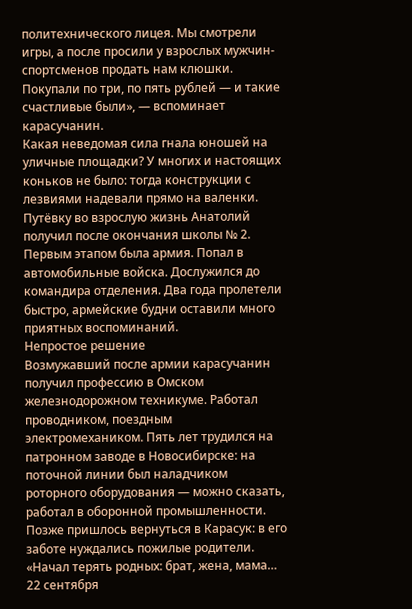политехнического лицея. Мы смотрели игры, а после просили у взрослых мужчин-спортсменов продать нам клюшки. Покупали по три, по пять рублей — и такие счастливые были», — вспоминает карасучанин.
Какая неведомая сила гнала юношей на уличные площадки? У многих и настоящих коньков не было: тогда конструкции с лезвиями надевали прямо на валенки.
Путёвку во взрослую жизнь Анатолий получил после окончания школы № 2. Первым этапом была армия. Попал в автомобильные войска. Дослужился до командира отделения. Два года пролетели быстро, армейские будни оставили много приятных воспоминаний.
Непростое решение
Возмужавший после армии карасучанин получил профессию в Омском железнодорожном техникуме. Работал проводником, поездным электромехаником. Пять лет трудился на патронном заводе в Новосибирске: на поточной линии был наладчиком роторного оборудования — можно сказать, работал в оборонной промышленности. Позже пришлось вернуться в Карасук: в его заботе нуждались пожилые родители.
«Начал терять родных: брат, жена, мама… 22 сентября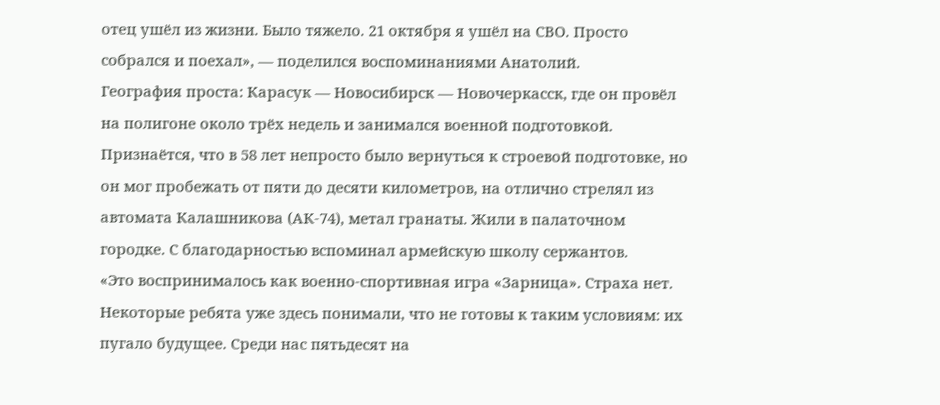отец ушёл из жизни. Было тяжело. 21 октября я ушёл на СВО. Просто собрался и поехал», — поделился воспоминаниями Анатолий.
География проста: Карасук — Новосибирск — Новочеркасск, где он провёл на полигоне около трёх недель и занимался военной подготовкой. Признаётся, что в 58 лет непросто было вернуться к строевой подготовке, но он мог пробежать от пяти до десяти километров, на отлично стрелял из автомата Калашникова (АК-74), метал гранаты. Жили в палаточном городке. С благодарностью вспоминал армейскую школу сержантов.
«Это воспринималось как военно-спортивная игра «Зарница». Страха нет. Некоторые ребята уже здесь понимали, что не готовы к таким условиям: их пугало будущее. Среди нас пятьдесят на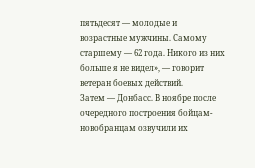пятьдесят — молодые и возрастные мужчины. Самому старшему — 62 года. Никого из них больше я не видел», — говорит ветеран боевых действий.
Затем — Донбасс. В ноябре после очередного построения бойцам-новобранцам озвучили их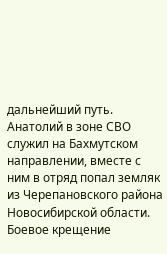дальнейший путь. Анатолий в зоне СВО служил на Бахмутском направлении, вместе с ним в отряд попал земляк из Черепановского района Новосибирской области.
Боевое крещение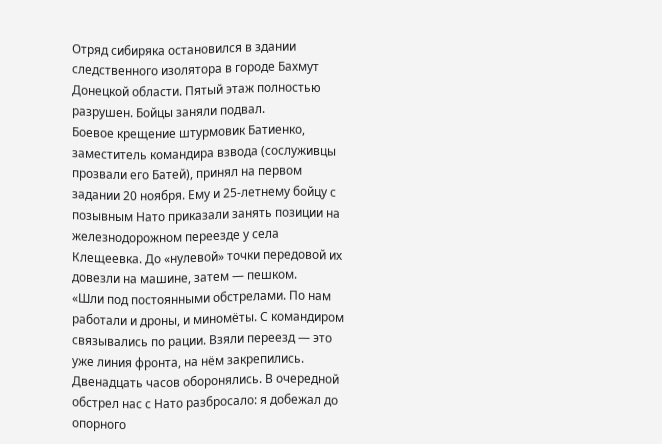Отряд сибиряка остановился в здании следственного изолятора в городе Бахмут Донецкой области. Пятый этаж полностью разрушен. Бойцы заняли подвал.
Боевое крещение штурмовик Батиенко, заместитель командира взвода (сослуживцы прозвали его Батей), принял на первом задании 20 ноября. Ему и 25-летнему бойцу с позывным Нато приказали занять позиции на железнодорожном переезде у села Клещеевка. До «нулевой» точки передовой их довезли на машине, затем — пешком.
«Шли под постоянными обстрелами. По нам работали и дроны, и миномёты. С командиром связывались по рации. Взяли переезд — это уже линия фронта, на нём закрепились. Двенадцать часов оборонялись. В очередной обстрел нас с Нато разбросало: я добежал до опорного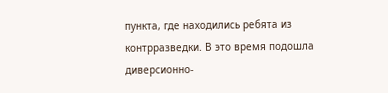пункта, где находились ребята из контрразведки. В это время подошла диверсионно-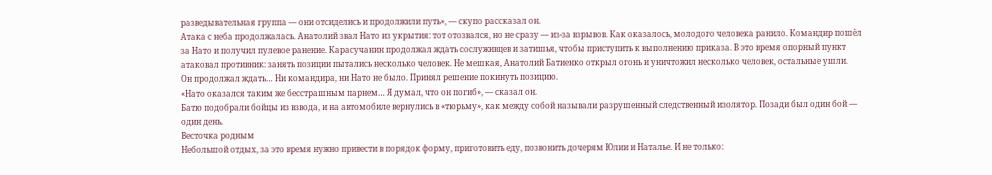разведывательная группа — они отсиделись и продолжили путь», — скупо рассказал он.
Атака с неба продолжалась. Анатолий звал Нато из укрытия: тот отозвался, но не сразу — из-за взрывов. Как оказалось, молодого человека ранило. Командир пошёл за Нато и получил пулевое ранение. Карасучанин продолжал ждать сослуживцев и затишья, чтобы приступить к выполнению приказа. В это время опорный пункт атаковал противник: занять позиции пытались несколько человек. Не мешкая, Анатолий Батиенко открыл огонь и уничтожил несколько человек, остальные ушли.
Он продолжал ждать… Ни командира, ни Нато не было. Принял решение покинуть позицию.
«Нато оказался таким же бесстрашным парнем… Я думал, что он погиб», — сказал он.
Батю подобрали бойцы из взвода, и на автомобиле вернулись в «тюрьму», как между собой называли разрушенный следственный изолятор. Позади был один бой — один день.
Весточка родным
Небольшой отдых, за это время нужно привести в порядок форму, приготовить еду, позвонить дочерям Юлии и Наталье. И не только: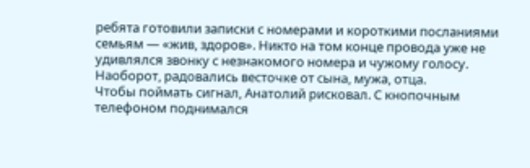ребята готовили записки с номерами и короткими посланиями семьям — «жив, здоров». Никто на том конце провода уже не удивлялся звонку с незнакомого номера и чужому голосу. Наоборот, радовались весточке от сына, мужа, отца.
Чтобы поймать сигнал, Анатолий рисковал. С кнопочным телефоном поднимался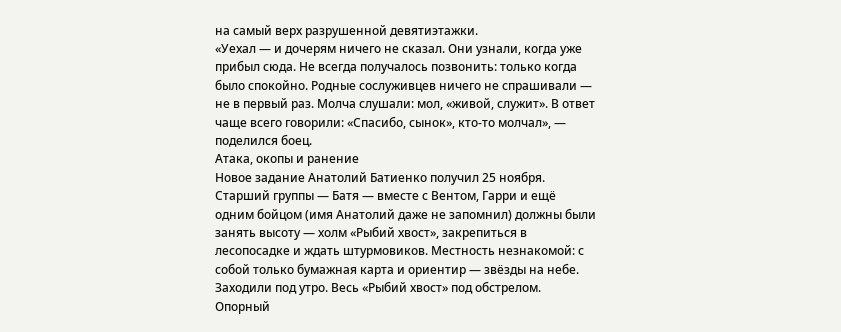на самый верх разрушенной девятиэтажки.
«Уехал — и дочерям ничего не сказал. Они узнали, когда уже прибыл сюда. Не всегда получалось позвонить: только когда было спокойно. Родные сослуживцев ничего не спрашивали — не в первый раз. Молча слушали: мол, «живой, служит». В ответ чаще всего говорили: «Спасибо, сынок», кто-то молчал», — поделился боец.
Атака, окопы и ранение
Новое задание Анатолий Батиенко получил 25 ноября. Старший группы — Батя — вместе с Вентом, Гарри и ещё одним бойцом (имя Анатолий даже не запомнил) должны были занять высоту — холм «Рыбий хвост», закрепиться в лесопосадке и ждать штурмовиков. Местность незнакомой: с собой только бумажная карта и ориентир — звёзды на небе.
Заходили под утро. Весь «Рыбий хвост» под обстрелом. Опорный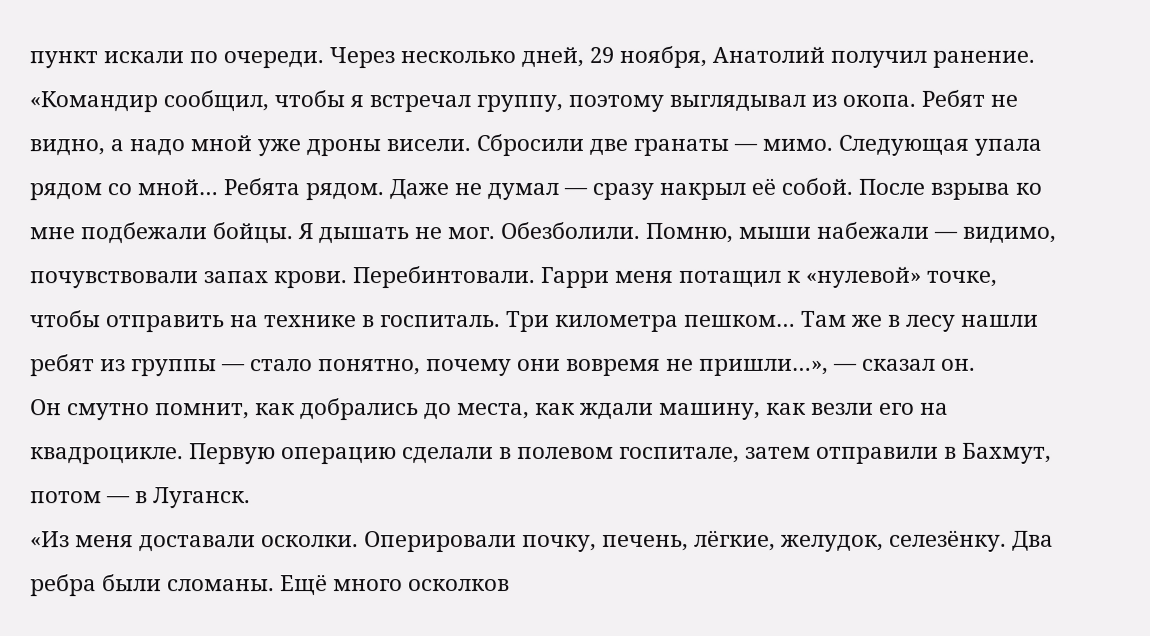пункт искали по очереди. Через несколько дней, 29 ноября, Анатолий получил ранение.
«Командир сообщил, чтобы я встречал группу, поэтому выглядывал из окопа. Ребят не видно, а надо мной уже дроны висели. Сбросили две гранаты — мимо. Следующая упала рядом со мной… Ребята рядом. Даже не думал — сразу накрыл её собой. После взрыва ко мне подбежали бойцы. Я дышать не мог. Обезболили. Помню, мыши набежали — видимо, почувствовали запах крови. Перебинтовали. Гарри меня потащил к «нулевой» точке, чтобы отправить на технике в госпиталь. Три километра пешком… Там же в лесу нашли ребят из группы — стало понятно, почему они вовремя не пришли…», — сказал он.
Он смутно помнит, как добрались до места, как ждали машину, как везли его на квадроцикле. Первую операцию сделали в полевом госпитале, затем отправили в Бахмут, потом — в Луганск.
«Из меня доставали осколки. Оперировали почку, печень, лёгкие, желудок, селезёнку. Два ребра были сломаны. Ещё много осколков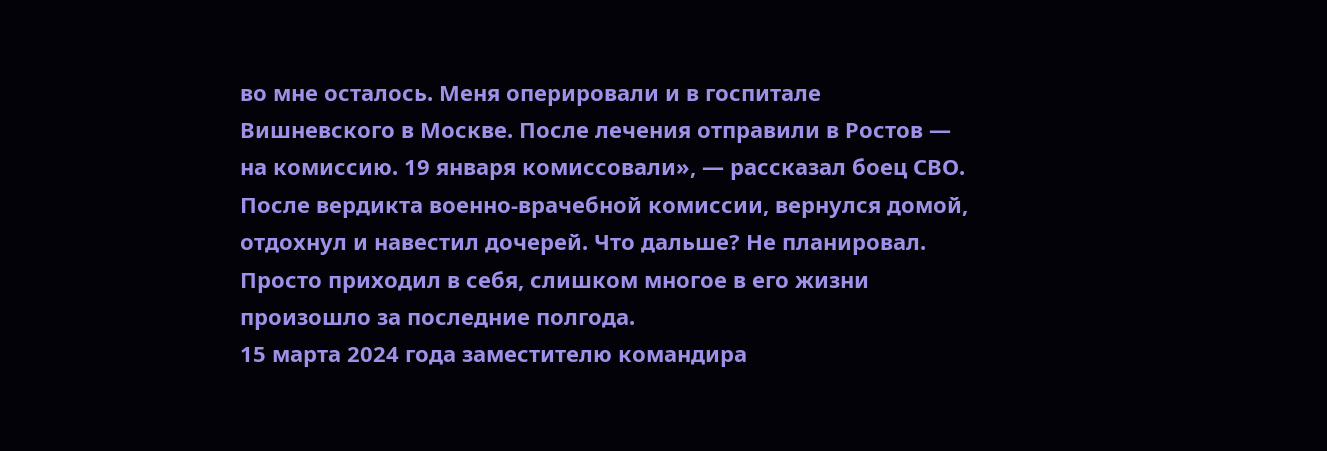во мне осталось. Меня оперировали и в госпитале Вишневского в Москве. После лечения отправили в Ростов — на комиссию. 19 января комиссовали», — рассказал боец СВО.
После вердикта военно-врачебной комиссии, вернулся домой, отдохнул и навестил дочерей. Что дальше? Не планировал. Просто приходил в себя, слишком многое в его жизни произошло за последние полгода.
15 марта 2024 года заместителю командира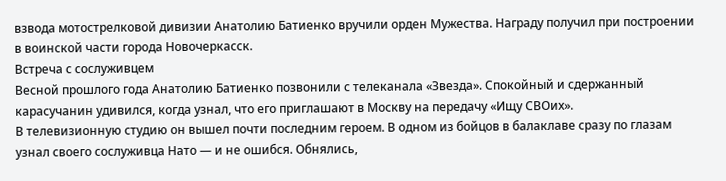взвода мотострелковой дивизии Анатолию Батиенко вручили орден Мужества. Награду получил при построении в воинской части города Новочеркасск.
Встреча с сослуживцем
Весной прошлого года Анатолию Батиенко позвонили с телеканала «Звезда». Спокойный и сдержанный карасучанин удивился, когда узнал, что его приглашают в Москву на передачу «Ищу СВОих».
В телевизионную студию он вышел почти последним героем. В одном из бойцов в балаклаве сразу по глазам узнал своего сослуживца Нато — и не ошибся. Обнялись,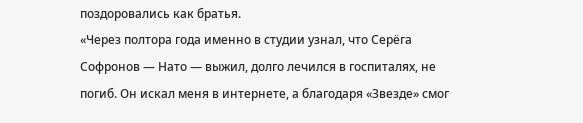поздоровались как братья.
«Через полтора года именно в студии узнал, что Серёга Софронов — Нато — выжил, долго лечился в госпиталях, не погиб. Он искал меня в интернете, а благодаря «Звезде» смог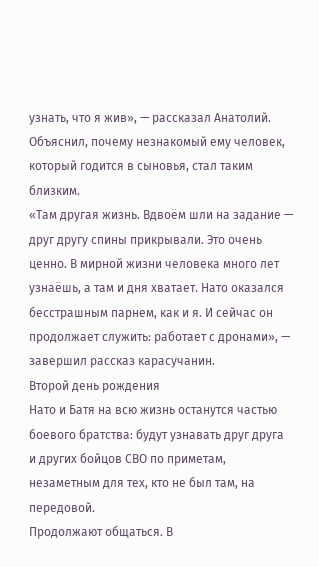узнать, что я жив», — рассказал Анатолий.
Объяснил, почему незнакомый ему человек, который годится в сыновья, стал таким близким.
«Там другая жизнь. Вдвоём шли на задание — друг другу спины прикрывали. Это очень ценно. В мирной жизни человека много лет узнаёшь, а там и дня хватает. Нато оказался бесстрашным парнем, как и я. И сейчас он продолжает служить: работает с дронами», — завершил рассказ карасучанин.
Второй день рождения
Нато и Батя на всю жизнь останутся частью боевого братства: будут узнавать друг друга и других бойцов СВО по приметам, незаметным для тех, кто не был там, на передовой.
Продолжают общаться. В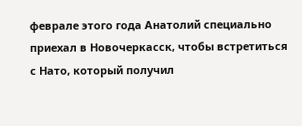феврале этого года Анатолий специально приехал в Новочеркасск, чтобы встретиться с Нато, который получил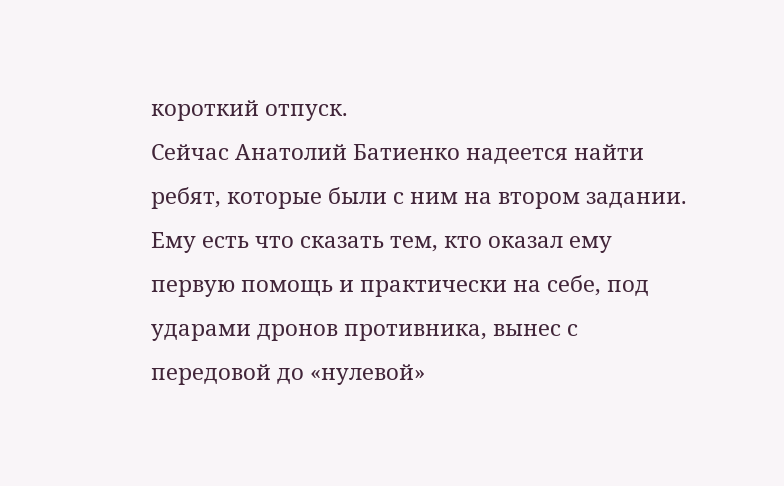короткий отпуск.
Сейчас Анатолий Батиенко надеется найти ребят, которые были с ним на втором задании. Ему есть что сказать тем, кто оказал ему первую помощь и практически на себе, под ударами дронов противника, вынес с передовой до «нулевой»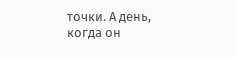точки. А день, когда он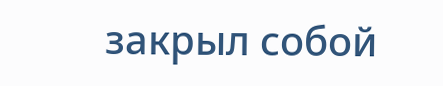закрыл собой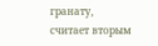гранату, считает вторым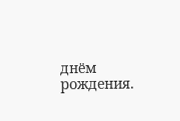днём рождения.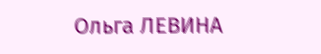Ольга ЛЕВИНА